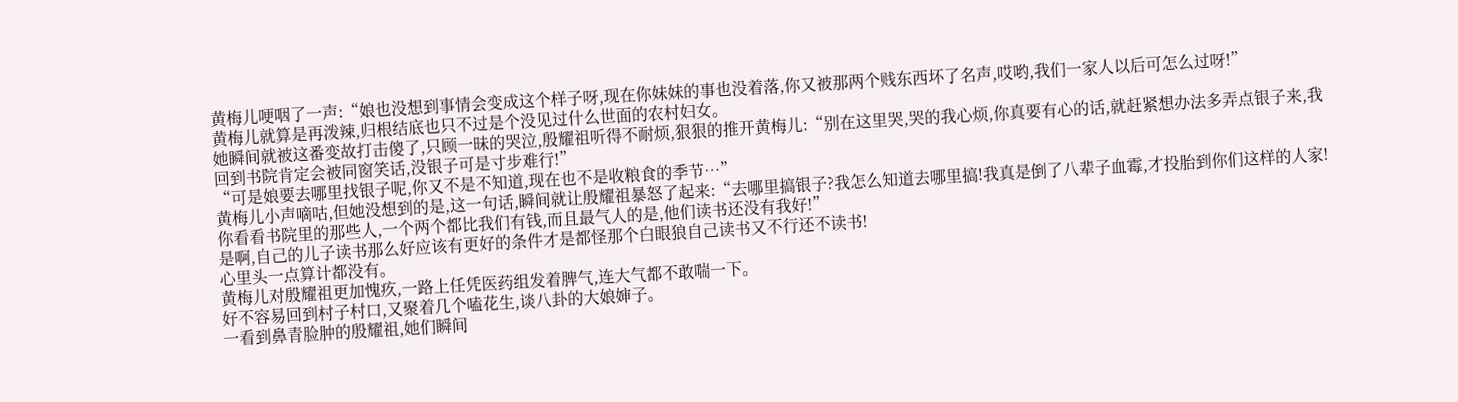黄梅儿哽咽了一声:“娘也没想到事情会变成这个样子呀,现在你妹妹的事也没着落,你又被那两个贱东西坏了名声,哎哟,我们一家人以后可怎么过呀!”
黄梅儿就算是再泼辣,归根结底也只不过是个没见过什么世面的农村妇女。
她瞬间就被这番变故打击傻了,只顾一昧的哭泣,殷耀祖听得不耐烦,狠狠的推开黄梅儿:“别在这里哭,哭的我心烦,你真要有心的话,就赶紧想办法多弄点银子来,我回到书院肯定会被同窗笑话,没银子可是寸步难行!”
“可是娘要去哪里找银子呢,你又不是不知道,现在也不是收粮食的季节…”
黄梅儿小声嘀咕,但她没想到的是,这一句话,瞬间就让殷耀祖暴怒了起来:“去哪里搞银子?我怎么知道去哪里搞!我真是倒了八辈子血霉,才投胎到你们这样的人家!你看看书院里的那些人,一个两个都比我们有钱,而且最气人的是,他们读书还没有我好!”
是啊,自己的儿子读书那么好应该有更好的条件才是都怪那个白眼狼自己读书又不行还不读书!
心里头一点算计都没有。
黄梅儿对殷耀祖更加愧疚,一路上任凭医药组发着脾气,连大气都不敢喘一下。
好不容易回到村子村口,又聚着几个嗑花生,谈八卦的大娘婶子。
一看到鼻青脸肿的殷耀祖,她们瞬间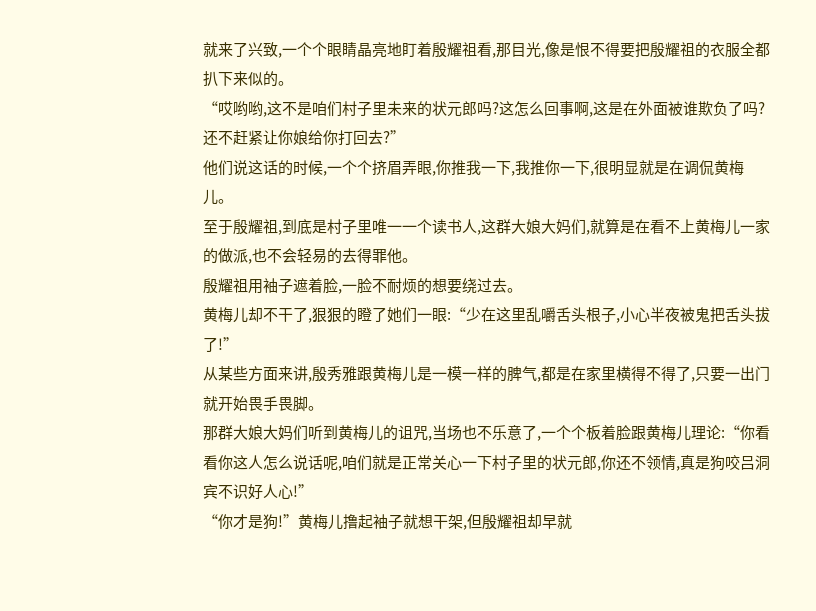就来了兴致,一个个眼睛晶亮地盯着殷耀祖看,那目光,像是恨不得要把殷耀祖的衣服全都扒下来似的。
“哎哟哟,这不是咱们村子里未来的状元郎吗?这怎么回事啊,这是在外面被谁欺负了吗?还不赶紧让你娘给你打回去?”
他们说这话的时候,一个个挤眉弄眼,你推我一下,我推你一下,很明显就是在调侃黄梅儿。
至于殷耀祖,到底是村子里唯一一个读书人,这群大娘大妈们,就算是在看不上黄梅儿一家的做派,也不会轻易的去得罪他。
殷耀祖用袖子遮着脸,一脸不耐烦的想要绕过去。
黄梅儿却不干了,狠狠的瞪了她们一眼:“少在这里乱嚼舌头根子,小心半夜被鬼把舌头拔了!”
从某些方面来讲,殷秀雅跟黄梅儿是一模一样的脾气,都是在家里横得不得了,只要一出门就开始畏手畏脚。
那群大娘大妈们听到黄梅儿的诅咒,当场也不乐意了,一个个板着脸跟黄梅儿理论:“你看看你这人怎么说话呢,咱们就是正常关心一下村子里的状元郎,你还不领情,真是狗咬吕洞宾不识好人心!”
“你才是狗!”黄梅儿撸起袖子就想干架,但殷耀祖却早就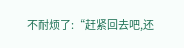不耐烦了:“赶紧回去吧,还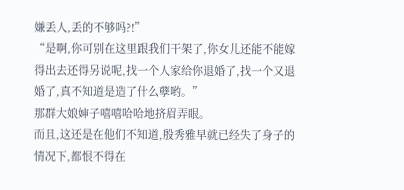嫌丢人,丢的不够吗?!”
“是啊,你可别在这里跟我们干架了,你女儿还能不能嫁得出去还得另说呢,找一个人家给你退婚了,找一个又退婚了,真不知道是造了什么孽哟。”
那群大娘婶子嘻嘻哈哈地挤眉弄眼。
而且,这还是在他们不知道,殷秀雅早就已经失了身子的情况下,都恨不得在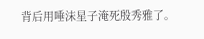背后用唾沫星子淹死殷秀雅了。